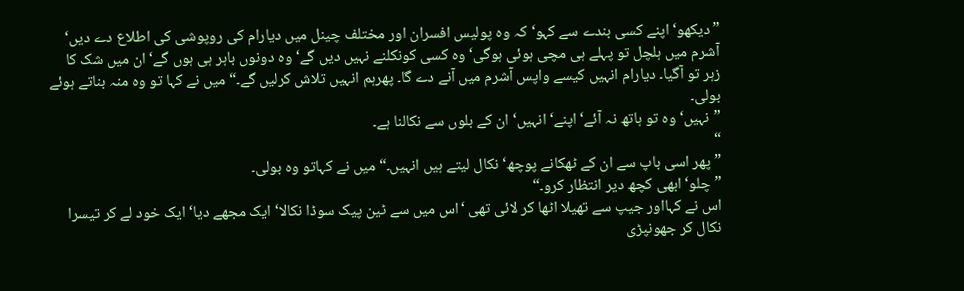”دیکھو‘ اپنے کسی بندے سے کہو‘ کہ وہ پولیس افسران اور مختلف چینل میں دیارام کی روپوشی کی اطلاع دے دیں‘ آشرم میں ہلچل تو پہلے ہی مچی ہوئی ہوگی‘ وہ کسی کونکلنے نہیں دیں گے‘ وہ دونوں باہر ہی ہوں گے‘ ان میں شک کا زہر تو آگیا۔ دیارام انہیں کیسے واپس آشرم میں آنے دے گا۔ پھرہم انہیں تلاش کرلیں گے۔“ میں نے کہا تو وہ منہ بناتے ہوئے بولی۔
”نہیں‘ وہ تو ہاتھ نہ آئے‘ اپنے‘ انہیں‘ ان کے بلوں سے نکالنا ہے۔
“
”پھر اسی باپ سے ان کے ٹھکانے پوچھ‘ نکال لیتے ہیں انہیں۔“ میں نے کہاتو وہ بولی۔
”چلو‘ ابھی کچھ دیر انتظار کرو۔“
اس نے کہااور جیپ سے تھیلا اٹھا کر لائی تھی ‘اس میں سے ٹین پیک سوڈا نکالا‘ ایک مجھے دیا‘ ایک خود لے کر تیسرا نکال کر جھونپڑی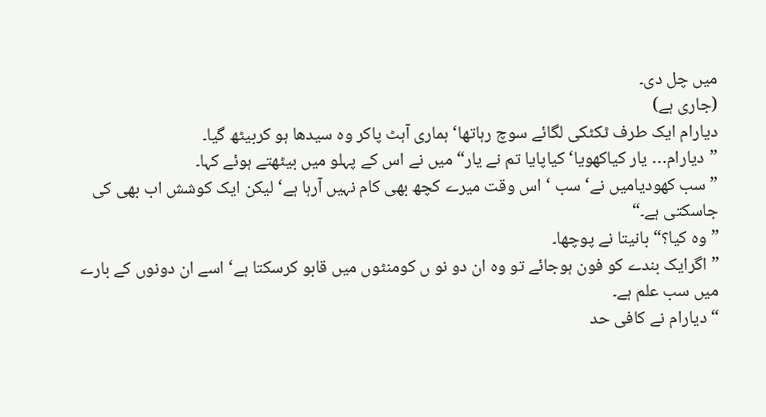میں چل دی۔
(جاری ہے)
دیارام ایک طرف ٹکٹکی لگائے سوچ رہاتھا‘ ہماری آہٹ پاکر وہ سیدھا ہو کربیٹھ گیا۔
”دیارام… یار کیاکھویا‘ کیاپایا تم نے یار“ میں نے اس کے پہلو میں بیٹھتے ہوئے کہا۔
”سب کھودیامیں نے‘ سب ‘ اس وقت میرے کچھ بھی کام نہیں آرہا ہے‘ لیکن ایک کوشش اب بھی کی جاسکتی ہے۔“
”وہ کیا؟“ بانیتا نے پوچھا۔
”اگرایک بندے کو فون ہوجائے تو وہ ان دو نو ں کومنٹوں میں قابو کرسکتا ہے‘ اسے ان دونوں کے بارے میں سب علم ہے۔
“ دیارام نے کافی حد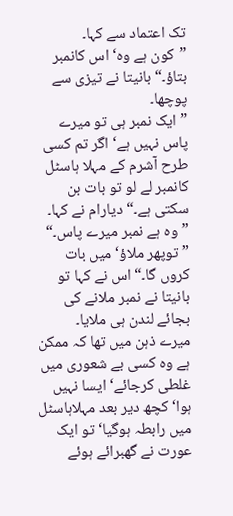تک اعتماد سے کہا۔
”کون ہے وہ‘ اس کانمبر بتاؤ۔“ بانیتا نے تیزی سے پوچھا۔
”ایک نمبر ہی تو میرے پاس نہیں ہے‘ اگر تم کسی طرح آشرم کے مہلا ہاسٹل کانمبر لے لو تو بات بن سکتی ہے۔“ دیارام نے کہا۔
”وہ ہے نمبر میرے پاس۔“
”توپھر ملاؤ‘ میں بات کروں گا۔“ اس نے کہا تو بانیتا نے نمبر ملانے کی بجائے لندن ہی ملایا۔
میرے ذہن میں تھا کہ ممکن ہے وہ کسی بے شعوری میں غلطی کرجائے‘ ایسا نہیں ہوا‘ کچھ دیر بعد مہلاہاسٹل میں رابطہ ہوگیا‘ تو ایک عورت نے گھبرائے ہوئے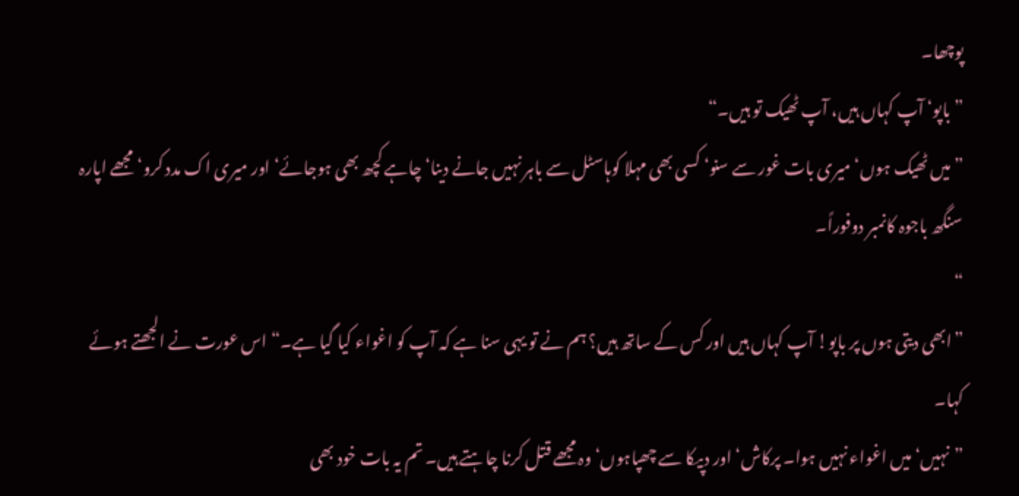پوچھا۔
”باپو‘ آپ کہاں ہیں، آپ ٹھیک تو ہیں۔“
”میں ٹھیک ہوں‘ میری بات غور سے سنو‘ کسی بھی مہلا کوہاسٹل سے باہر نہیں جانے دینا‘ چاہے کچھ بھی ہوجائے‘ اور میری اک مدد کرو‘ مجھے اپارہ سنگھ باجوہ کانمبر دوفوراً۔
“
”ابھی دیتی ہوں پر باپو! آپ کہاں ہیں اور کس کے ساتھ ہیں؟ ہم نے تو یہی سنا ہے کہ آپ کو اغواء کیا گیا ہے۔“ اس عورت نے الجھتے ہوئے کہا۔
”نہیں‘ میں اغواء نہیں ہوا۔ پرکاش‘ اور دپیکا سے چھپاہوں‘ وہ مجھے قتل کرنا چاہتے ہیں۔ تم یہ بات خود بھی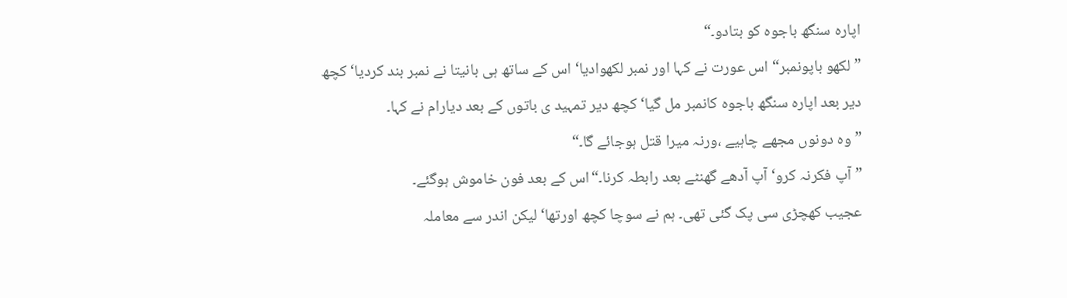اپارہ سنگھ باجوہ کو بتادو۔“
”لکھو باپونمبر“ اس عورت نے کہا اور نمبر لکھوادیا‘ اس کے ساتھ ہی بانیتا نے نمبر بند کردیا‘کچھ دیر بعد اپارہ سنگھ باجوہ کانمبر مل گیا‘ کچھ دیر تمہید ی باتوں کے بعد دیارام نے کہا۔
”وہ دونوں مجھے چاہیے ،ورنہ میرا قتل ہوجائے گا۔“
”آپ فکرنہ کرو‘ آپ آدھے گھنٹے بعد رابطہ کرنا۔“اس کے بعد فون خاموش ہوگئے۔
عجیب کھچڑی سی پک گئی تھی۔ ہم نے سوچا کچھ اورتھا‘ لیکن اندر سے معاملہ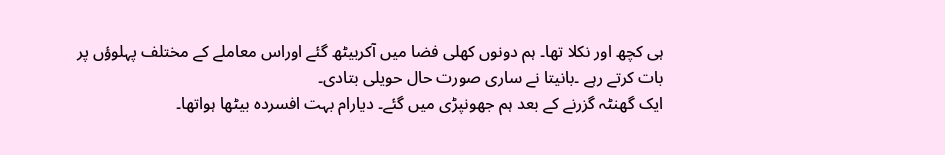ہی کچھ اور نکلا تھا۔ ہم دونوں کھلی فضا میں آکربیٹھ گئے اوراس معاملے کے مختلف پہلوؤں پر بات کرتے رہے ۔بانیتا نے ساری صورت حال حویلی بتادی۔
ایک گھنٹہ گزرنے کے بعد ہم جھونپڑی میں گئے۔ دیارام بہت افسردہ بیٹھا ہواتھا۔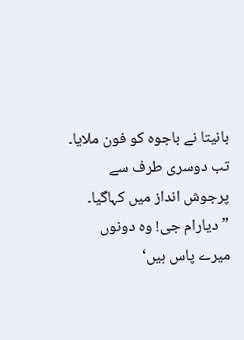بانیتا نے باجوہ کو فون ملایا۔ تب دوسری طرف سے پرجوش انداز میں کہاگیا۔
”دیارام جی! وہ دونوں میرے پاس ہیں‘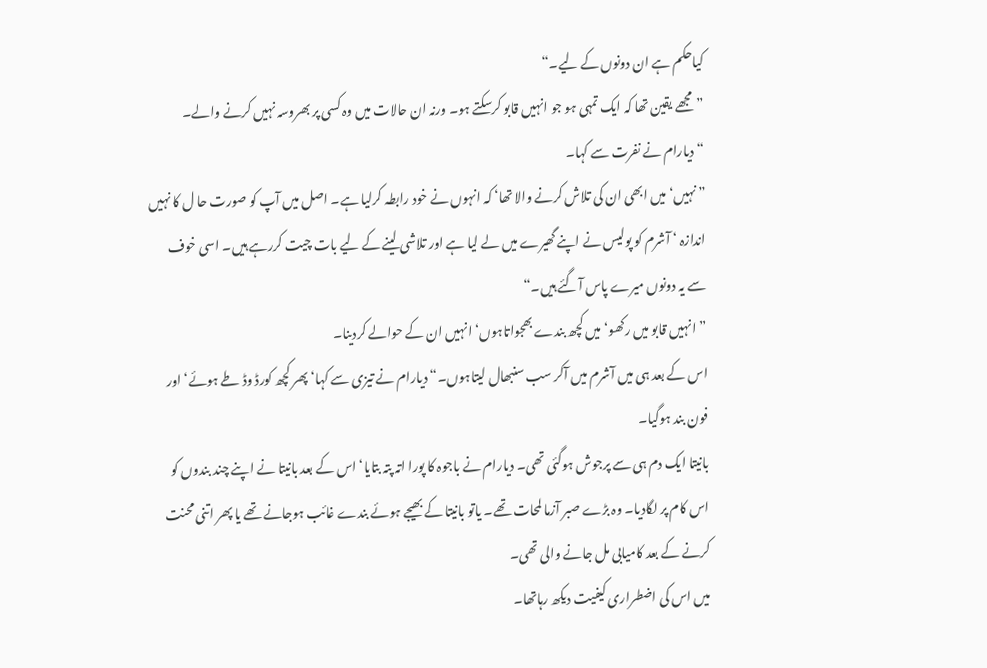کیاحکم ہے ان دونوں کے لیے۔“
”مجھے یقین تھا کہ ایک تمہی ہو جو انہیں قابو کرسکتے ہو۔ ورنہ ان حالات میں وہ کسی پر بھروسہ نہیں کرنے والے۔
“ دیارام نے نفرت سے کہا۔
”نہیں‘ میں ابھی ان کی تلاش کرنے والا تھا‘ کہ انہوں نے خود رابطہ کرلیا ہے۔ اصل میں آپ کو صورت حا ل کا نہیں اندازہ ‘ آشرم کو پولیس نے اپنے گھیرے میں لے لیا ہے اور تلاشی لینے کے لیے بات چیت کررہے ہیں۔ اسی خوف سے یہ دونوں میرے پاس آگئے ہیں۔“
”انہیں قابو میں رکھو‘ میں کچھ بندے بھجواتاہوں‘ انہیں ان کے حوالے کردینا۔
اس کے بعد ہی میں آشرم میں آکر سب سنبھال لیتاہوں۔“ دیارام نے تیزی سے کہا‘ پھر کچھ کورڈ وڈ طے ہوئے‘ اور فون بند ہوگیا۔
بانیتا ایک دم ہی سے پرجوش ہوگئی تھی۔ دیارام نے باجوہ کا پورا اتہ پتہ بتایا‘ اس کے بعد بانیتا نے اپنے چند بندوں کو اس کام پر لگادیا۔ وہ بڑے صبر آزما لمحات تھے۔ یاتو بانیتا کے بھیجے ہوئے بندے غائب ہوجانے تھے یا پھر اتنی محنت کرنے کے بعد کامیابی مل جانے والی تھی۔
میں اس کی اضطراری کیفیت دیکھ رہاتھا۔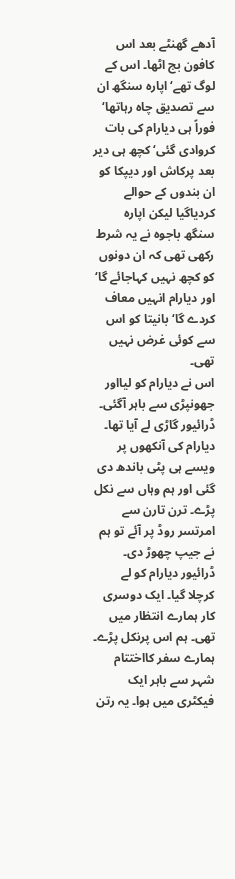آدھے گھنٹے بعد اس کافون بج اٹھا۔ اس کے لوگ تھے‘ اپارہ سنگھ ان سے تصدیق چاہ رہاتھا‘ فوراً ہی دیارام کی بات کروادی گئی‘ کچھ ہی دیر بعد پرکاش اور دیپکا کو ان بندوں کے حوالے کردیاگیا لیکن اپارہ سنگھ باجوہ نے یہ شرط رکھی تھی کہ ان دونوں کو کچھ نہیں کہاجائے گا‘ اور دیارام انہیں معاف کردے گا‘ بانیتا کو اس سے کوئی غرض نہیں تھی۔
اس نے دیارام کو لیااور جھونپڑی سے باہر آگئی۔ ڈرائیور گاڑی لے آیا تھا۔ دیارام کی آنکھوں پر ویسے ہی پٹی باندھ دی گئی اور ہم وہاں سے نکل پڑے۔ ترن تارن سے امرتسر روڈ پر آئے تو ہم نے جیپ چھوڑ دی۔ ڈرائیور دیارام کو لے کرچلا گیا۔ ایک دوسری کار ہمارے انتظار میں تھی۔ ہم اس پرنکل پڑے۔ ہمارے سفر کااختتام شہر سے باہر ایک فیکٹری میں ہوا۔ یہ رتن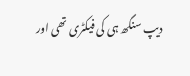دیپ سنگھ ہی کی فیکٹری تھی اور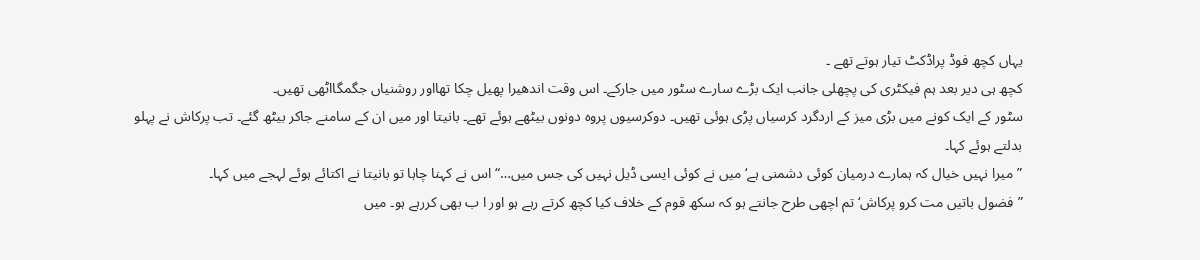یہاں کچھ فوڈ پراڈکٹ تیار ہوتے تھے ۔
کچھ ہی دیر بعد ہم فیکٹری کی پچھلی جانب ایک بڑے سارے سٹور میں جارکے۔ اس وقت اندھیرا پھیل چکا تھااور روشنیاں جگمگااٹھی تھیں۔
سٹور کے ایک کونے میں بڑی میز کے اردگرد کرسیاں پڑی ہوئی تھیں۔ دوکرسیوں پروہ دونوں بیٹھے ہوئے تھے۔ بانیتا اور میں ان کے سامنے جاکر بیٹھ گئے۔ تب پرکاش نے پہلو بدلتے ہوئے کہا۔
”میرا نہیں خیال کہ ہمارے درمیان کوئی دشمنی ہے‘ میں نے کوئی ایسی ڈیل نہیں کی جس میں…“ اس نے کہنا چاہا تو بانیتا نے اکتائے ہوئے لہجے میں کہا۔
”فضول باتیں مت کرو پرکاش‘ تم اچھی طرح جانتے ہو کہ سکھ قوم کے خلاف کیا کچھ کرتے رہے ہو اور ا ب بھی کررہے ہو۔ میں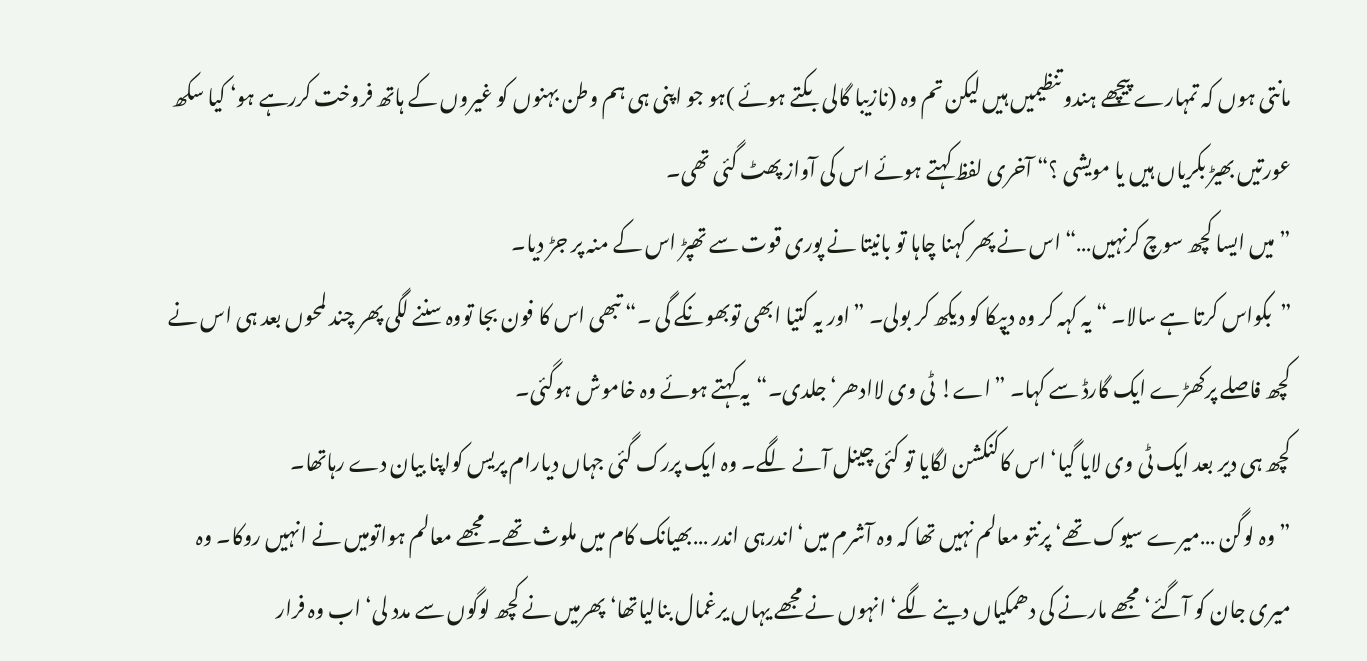مانتی ہوں کہ تمہارے پیچھے ہندو تنظیمیں ہیں لیکن تم وہ (نازیبا گالی بکتے ہوئے )ہو جو اپنی ہی ہم وطن بہنوں کو غیروں کے ہاتھ فروخت کررہے ہو‘ کیا سکھ عورتیں بھیڑ بکریاں ہیں یا مویشی ؟“ آخری لفظ کہتے ہوئے اس کی آواز پھٹ گئی تھی۔
”میں ایسا کچھ سوچ کرنہیں…“ اس نے پھر کہنا چاہا تو بانیتا نے پوری قوت سے تھپڑ اس کے منہ پر جڑ دیا۔
”بکواس کرتا ہے سالا۔ “ یہ کہہ کر وہ دیپکا کو دیکھ کر بولی۔ ”اور یہ کتیا ابھی توبھونکے گی ۔“ تبھی اس کا فون بجا تووہ سننے لگی پھر چند لمحوں بعد ہی اس نے کچھ فاصلے پرکھڑے ایک گارڈ سے کہا۔ ”اے! ٹی وی لاادھر‘ جلدی۔“یہ کہتے ہوئے وہ خاموش ہوگئی۔
کچھ ہی دیر بعد ایک ٹی وی لایا گیا‘ اس کاکنکشن لگایا تو کئی چینل آنے لگے۔ وہ ایک پررک گئی جہاں دیارام پریس کواپنا بیان دے رہاتھا۔
”وہ لوگن …میرے سیوک تھے‘ پرنتو معالم نہیں تھا کہ وہ آشرم میں‘اندرہی اندر …بھیانک کام میں ملوث تھے۔ مجھے معالم ہواتومیں نے انہیں روکا۔ وہ میری جان کو آگئے‘ مجھے مارنے کی دھمکیاں دینے لگے‘ انہوں نے مجھے یہاں یرغمال بنالیاتھا‘ پھرمیں نے کچھ لوگوں سے مدد لی‘ اب وہ فرار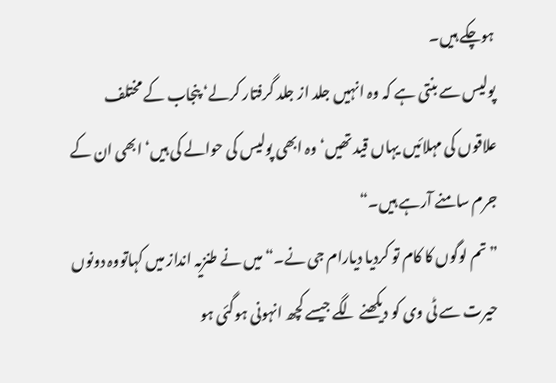ہوچکے ہیں۔
پولیس سے بنتی ہے کہ وہ انہیں جلد از جلد گرفتار کرلے‘ پنجاب کے مختلف علاقوں کی مہلائیں یہاں قید تھیں‘ وہ ابھی پولیس کی حوالے کی ہیں‘ ابھی ان کے جرم سامنے آرہے ہیں۔“
”تم لوگوں کا کام تو کردیا دیارام جی نے۔“ میں نے طنزیہ انداز میں کہاتووہ دونوں حیرت سے ٹی وی کو دیکھنے لگے جیسے کچھ انہونی ہوگئی ہو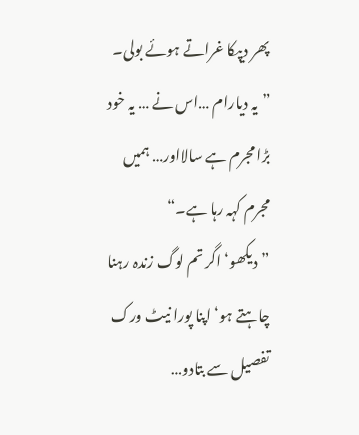پھر دیپکا غراتے ہوئے بولی۔
”یہ دیارام …اس نے … یہ خود بڑا مجرم ہے سالااور… ہمیں مجرم کہہ رہا ہے۔“
”دیکھو‘ اگر تم لوگ زندہ رہنا چاہتے ہو‘ اپنا پورا نیٹ ورک تفصیل سے بتادو…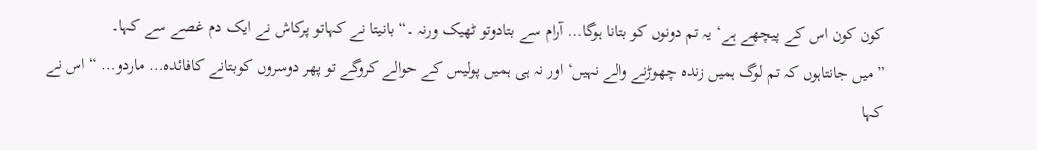کون کون اس کے پیچھے ہے‘ یہ تم دونوں کو بتانا ہوگا… آرام سے بتادوتو ٹھیک ورنہ ۔“ بانیتا نے کہاتو پرکاش نے ایک دم غصے سے کہا۔
”میں جانتاہوں کہ تم لوگ ہمیں زندہ چھوڑنے والے نہیں‘ اور نہ ہی ہمیں پولیس کے حوالے کروگے تو پھر دوسروں کوبتانے کافائدہ… ماردو… “ اس نے کہا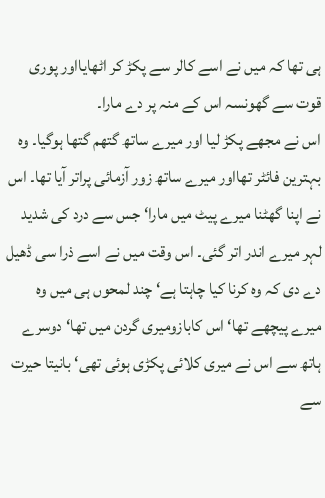ہی تھا کہ میں نے اسے کالر سے پکڑ کر اٹھایااور پوری قوت سے گھونسہ اس کے منہ پر دے مارا۔
اس نے مجھے پکڑ لیا اور میرے ساتھ گتھم گتھا ہوگیا۔ وہ بہترین فائٹر تھااور میرے ساتھ زور آزمائی پراتر آیا تھا۔ اس نے اپنا گھٹنا میرے پیٹ میں مارا‘ جس سے درد کی شدید لہر میرے اندر اتر گئی۔ اس وقت میں نے اسے ذرا سی ڈھیل دے دی کہ وہ کرنا کیا چاہتا ہے‘ چند لمحوں ہی میں وہ میرے پیچھے تھا‘ اس کابازومیری گردن میں تھا‘ دوسرے ہاتھ سے اس نے میری کلائی پکڑی ہوئی تھی‘ بانیتا حیرت سے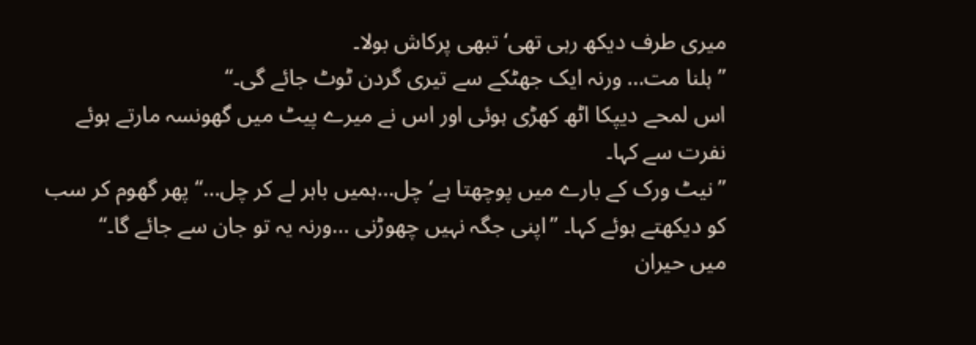میری طرف دیکھ رہی تھی‘ تبھی پرکاش بولا۔
”ہلنا مت… ورنہ ایک جھٹکے سے تیری گردن ٹوٹ جائے گی۔“
اس لمحے دیپکا اٹھ کھڑی ہوئی اور اس نے میرے پیٹ میں گھونسہ مارتے ہوئے نفرت سے کہا۔
”نیٹ ورک کے بارے میں پوچھتا ہے‘ چل…ہمیں باہر لے کر چل…“ پھر گھوم کر سب کو دیکھتے ہوئے کہا۔ ”اپنی جگہ نہیں چھوڑنی …ورنہ یہ تو جان سے جائے گا۔“
میں حیران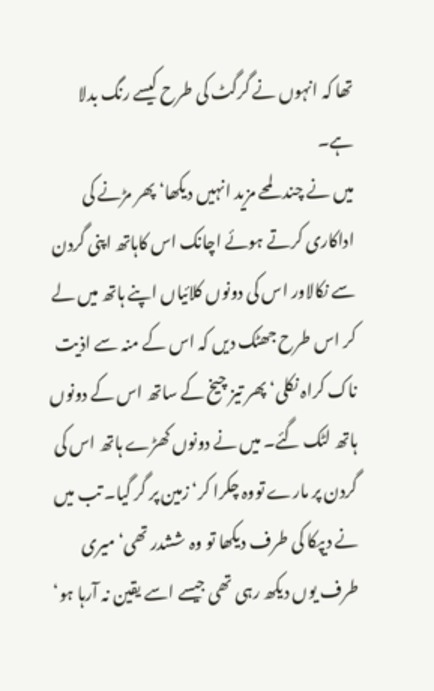تھا کہ انہوں نے گرگٹ کی طرح کیسے رنگ بدلا ہے۔
میں نے چند لمحے مزید انہیں دیکھا‘ پھر مڑنے کی اداکاری کرتے ہوئے اچانک اس کاہاتھ اپنی گردن سے نکالاور اس کی دونوں کلائیاں اپنے ہاتھ میں لے کر اس طرح جھٹک دیں کہ اس کے منہ سے اذیت ناک کراہ نکلی‘ پھر تیز چیخ کے ساتھ اس کے دونوں ہاتھ لٹک گئے۔ میں نے دونوں کھڑے ہاتھ اس کی گردن پر مارے تووہ چکرا کر‘ زمین پر گر گیا۔ تب میں نے دیپکا کی طرف دیکھا تو وہ ششدر تھی‘ میری طرف یوں دیکھ رہی تھی جیسے اسے یقین نہ آرہا ہو‘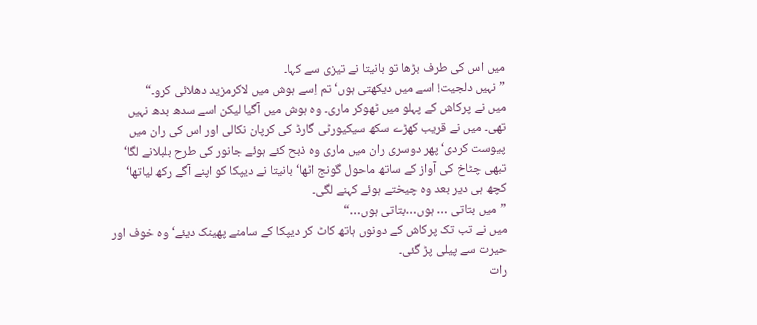میں اس کی طرف بڑھا تو بانیتا نے تیزی سے کہا۔
”نہیں دلجیت! اسے میں دیکھتی ہوں‘ تم اِسے ہوش میں لاکرمزید دھلائی کرو۔“
میں نے پرکاش کے پہلو میں ٹھوکر ماری۔ وہ ہوش میں آگیا لیکن اسے سدھ بدھ نہیں تھی۔ میں نے قریب کھڑے سکھ سیکیورٹی گارڈ کی کرپان نکالی اور اس کی ران میں پیوست کردی‘ پھر دوسری ران میں ماری وہ ذبح کئے ہوئے جانور کی طرح بلبلانے لگا‘ تبھی چٹاخ کی آواز کے ساتھ ماحول گونج اٹھا‘ بانیتا نے دیپکا کو اپنے آگے رکھ لیاتھا‘ کچھ ہی دیر بعد وہ چیختے ہوئے کہنے لگی۔
”میں بتاتی … ہوں…بتاتی ہوں…“
میں نے تب تک پرکاش کے دونوں ہاتھ کاٹ کر دیپکا کے سامنے پھینک دیئے‘ وہ خوف اور حیرت سے پیلی پڑ گئی۔
رات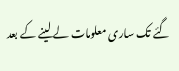گئے تک ساری معلومات لے لینے کے بعد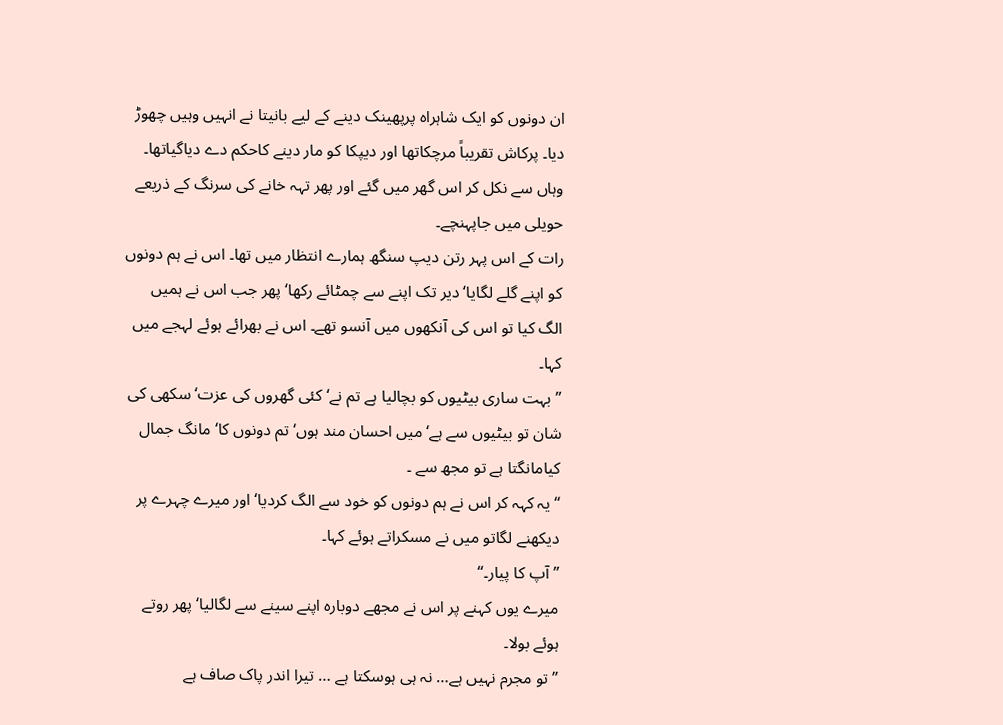ان دونوں کو ایک شاہراہ پرپھینک دینے کے لیے بانیتا نے انہیں وہیں چھوڑ دیا۔ پرکاش تقریباً مرچکاتھا اور دیپکا کو مار دینے کاحکم دے دیاگیاتھا۔
وہاں سے نکل کر اس گھر میں گئے اور پھر تہہ خانے کی سرنگ کے ذریعے حویلی میں جاپہنچے۔
رات کے اس پہر رتن دیپ سنگھ ہمارے انتظار میں تھا۔ اس نے ہم دونوں کو اپنے گلے لگایا‘دیر تک اپنے سے چمٹائے رکھا‘ پھر جب اس نے ہمیں الگ کیا تو اس کی آنکھوں میں آنسو تھے۔ اس نے بھرائے ہوئے لہجے میں کہا۔
”بہت ساری بیٹیوں کو بچالیا ہے تم نے‘ کئی گھروں کی عزت‘ سکھی کی شان تو بیٹیوں سے ہے‘ میں احسان مند ہوں‘ تم دونوں کا‘ مانگ جمال کیامانگتا ہے تو مجھ سے ۔
“ یہ کہہ کر اس نے ہم دونوں کو خود سے الگ کردیا‘ اور میرے چہرے پر دیکھنے لگاتو میں نے مسکراتے ہوئے کہا۔
”آپ کا پیار۔“
میرے یوں کہنے پر اس نے مجھے دوبارہ اپنے سینے سے لگالیا‘ پھر روتے ہوئے بولا۔
”تو مجرم نہیں ہے… نہ ہی ہوسکتا ہے … تیرا اندر پاک صاف ہے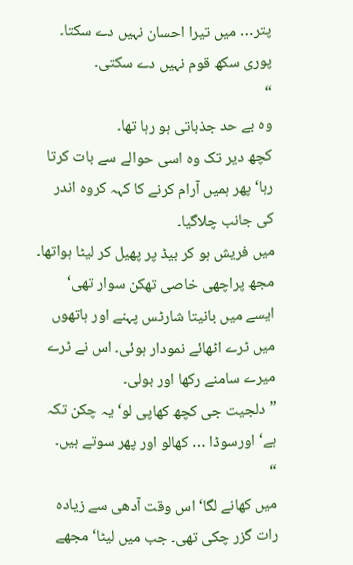پتر… میں تیرا احسان نہیں دے سکتا۔ پوری سکھ قوم نہیں دے سکتی۔
“
وہ بے حد جذباتی ہو رہا تھا۔
کچھ دیر تک وہ اسی حوالے سے بات کرتا رہا‘ پھر ہمیں آرام کرنے کا کہہ کروہ اندر کی جانب چلاگیا۔
میں فریش ہو کر بیڈ پر پھیل کر لیٹا ہواتھا۔ مجھ پراچھی خاصی تھکن سوار تھی‘ ایسے میں بانیتا شارٹس پہنے اور ہاتھوں میں ٹرے اٹھائے نمودار ہوئی۔ اس نے ٹرے میرے سامنے رکھا اور بولی۔
”دلجیت جی کچھ کھاپی لو‘ یہ چکن تکہ ہے‘ اورسوڈا … کھالو اور پھر سوتے ہیں۔
“
میں کھانے لگا‘ اس وقت آدھی سے زیادہ رات گزر چکی تھی۔ جب میں لیٹا‘ مجھے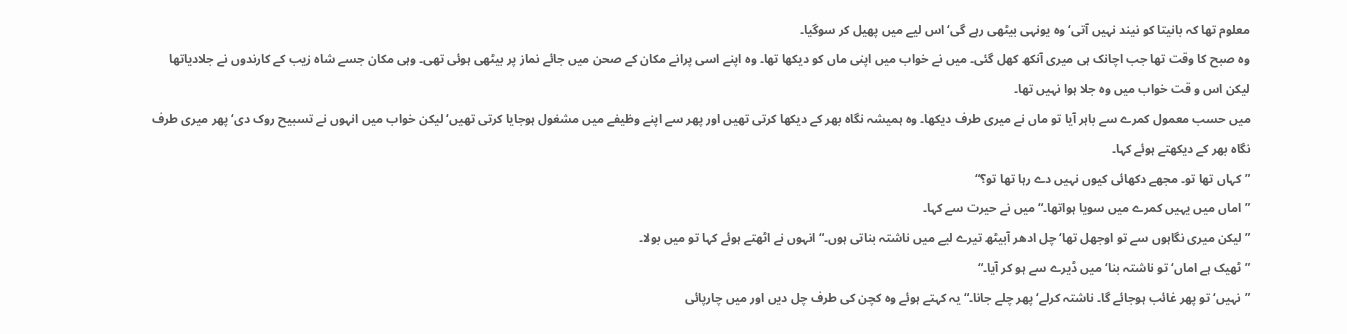معلوم تھا کہ بانیتا کو نیند نہیں آتی‘ وہ یونہی بیٹھی رہے گی‘ اس لیے میں پھیل کر سوگیا۔
وہ صبح کا وقت تھا جب اچانک ہی میری آنکھ کھل گئی۔ میں نے خواب میں اپنی ماں کو دیکھا تھا۔ وہ اپنے اسی پرانے مکان کے صحن میں جائے نماز پر بیٹھی ہوئی تھی۔ وہی مکان جسے شاہ زیب کے کارندوں نے جلادیاتھا لیکن اس و قت خواب میں وہ جلا ہوا نہیں تھا۔
میں حسب معمول کمرے سے باہر آیا تو ماں نے میری طرف دیکھا۔ وہ ہمیشہ نگاہ بھر کے دیکھا کرتی تھیں اور پھر سے اپنے وظیفے میں مشغول ہوجایا کرتی تھیں‘ لیکن خواب میں انہوں نے تسبیح روک دی‘ پھر میری طرف نگاہ بھر کے دیکھتے ہوئے کہا۔
”کہاں تھا تو۔ مجھے دکھائی کیوں نہیں دے رہا تھا تو؟“
”اماں میں یہیں کمرے میں سویا ہواتھا۔“ میں نے حیرت سے کہا۔
”لیکن میری نگاہوں سے تو اوجھل تھا‘ چل ادھر آبیٹھ تیرے لیے میں ناشتہ بناتی ہوں۔“ انہوں نے اٹھتے ہوئے کہا تو میں بولا۔
”ٹھیک ہے اماں‘ تو ناشتہ بنا‘ میں ڈیرے سے ہو کر آیا۔“
”نہیں‘ تو پھر غائب ہوجائے گا۔ ناشتہ کرلے‘ پھر چلے جانا۔“ یہ کہتے ہوئے وہ کچن کی طرف چل دیں اور میں چارپائی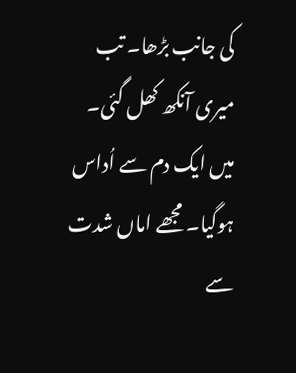کی جانب بڑھا۔ تب میری آنکھ کھل گئی۔ میں ایک دم سے اُداس ہوگیا۔ مجھے اماں شدت سے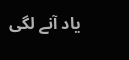یاد آنے لگی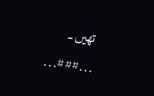تھیں۔
…###…